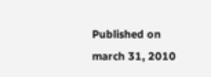Published on
march 31, 2010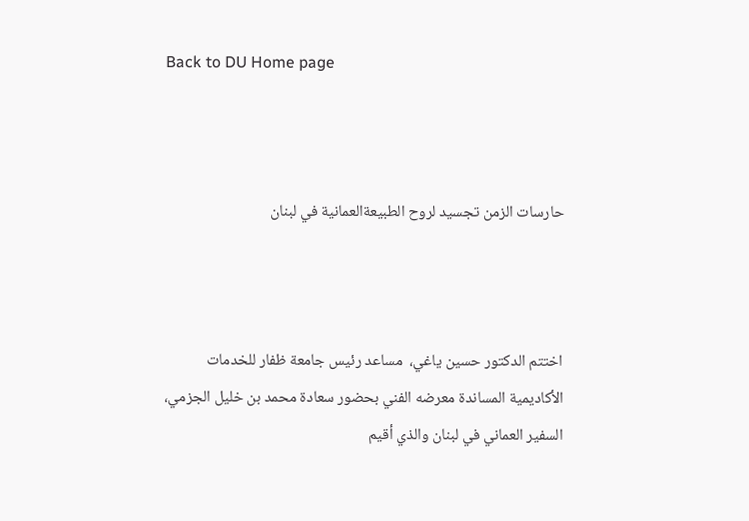Back to DU Home page



حارسات الزمن تجسيد لروح الطبيعةالعمانية في لبنان



اختتم الدكتور حسين ياغي،  مساعد رئيس جامعة ظفار للخدمات الأكاديمية المساندة معرضه الفني بحضور سعادة محمد بن خليل الجزمي، السفير العماني في لبنان والذي أقيم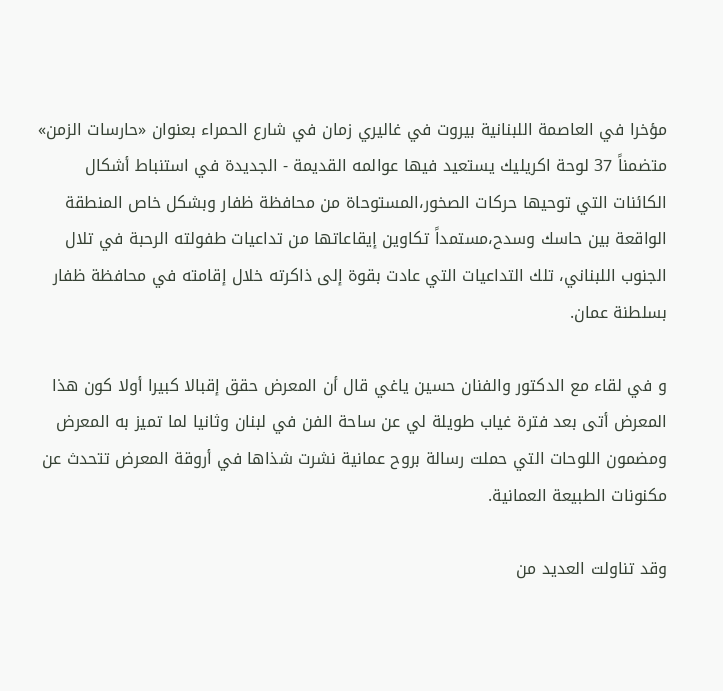مؤخرا في العاصمة اللبنانية بيروت في غاليري زمان في شارع الحمراء بعنوان «حارسات الزمن» متضمناً 37 لوحة اكريليك يستعيد فيها عوالمه القديمة - الجديدة في استنباط أشكال الكائنات التي توحيها حركات الصخور،المستوحاة من محافظة ظفار وبشكل خاص المنطقة الواقعة بين حاسك وسدح،مستمداً تكاوين إيقاعاتها من تداعيات طفولته الرحبة في تلال الجنوب اللبناني، تلك التداعيات التي عادت بقوة إلى ذاكرته خلال إقامته في محافظة ظفار بسلطنة عمان.

و في لقاء مع الدكتور والفنان حسين ياغي قال أن المعرض حقق إقبالا كبيرا أولا كون هذا المعرض أتى بعد فترة غياب طويلة لي عن ساحة الفن في لبنان وثانيا لما تميز به المعرض ومضمون اللوحات التي حملت رسالة بروح عمانية نشرت شذاها في أروقة المعرض تتحدث عن مكنونات الطبيعة العمانية.

وقد تناولت العديد من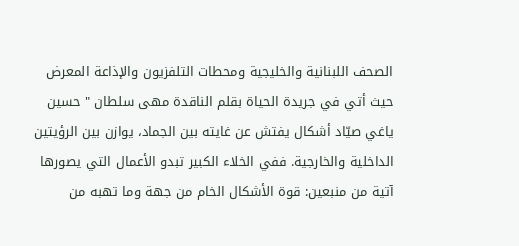الصحف اللبنانية والخليجية ومحطات التلفزيون والإذاعة المعرض حيث أتي في جريدة الحياة بقلم الناقدة مهى سلطان " حسين ياغي صيّاد أشكال يفتش عن غايته بين الجماد، يوازن بين الرؤيتين الداخلية والخارجية. ففي الخلاء الكبير تبدو الأعمال التي يصورها آتية من منبعين: قوة الأشكال الخام من جهة وما تهبه من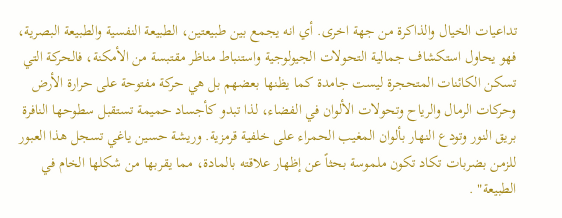تداعيات الخيال والذاكرة من جهة اخرى. أي انه يجمع بين طبيعتين، الطبيعة النفسية والطبيعة البصرية، فهو يحاول استكشاف جمالية التحولات الجيولوجية واستنباط مناظر مقتبسة من الأمكنة، فالحركة التي تسكن الكائنات المتحجرة ليست جامدة كما يظنها بعضهم بل هي حركة مفتوحة على حرارة الأرض وحركات الرمال والرياح وتحولات الألوان في الفضاء، لذا تبدو كأجساد حميمة تستقبل سطوحها النافرة بريق النور وتودع النهار بألوان المغيب الحمراء على خلفية قرمزية. وريشة حسين ياغي تسجل هذا العبور للزمن بضربات تكاد تكون ملموسة بحثاً عن إظهار علاقته بالمادة، مما يقربها من شكلها الخام في الطبيعة" .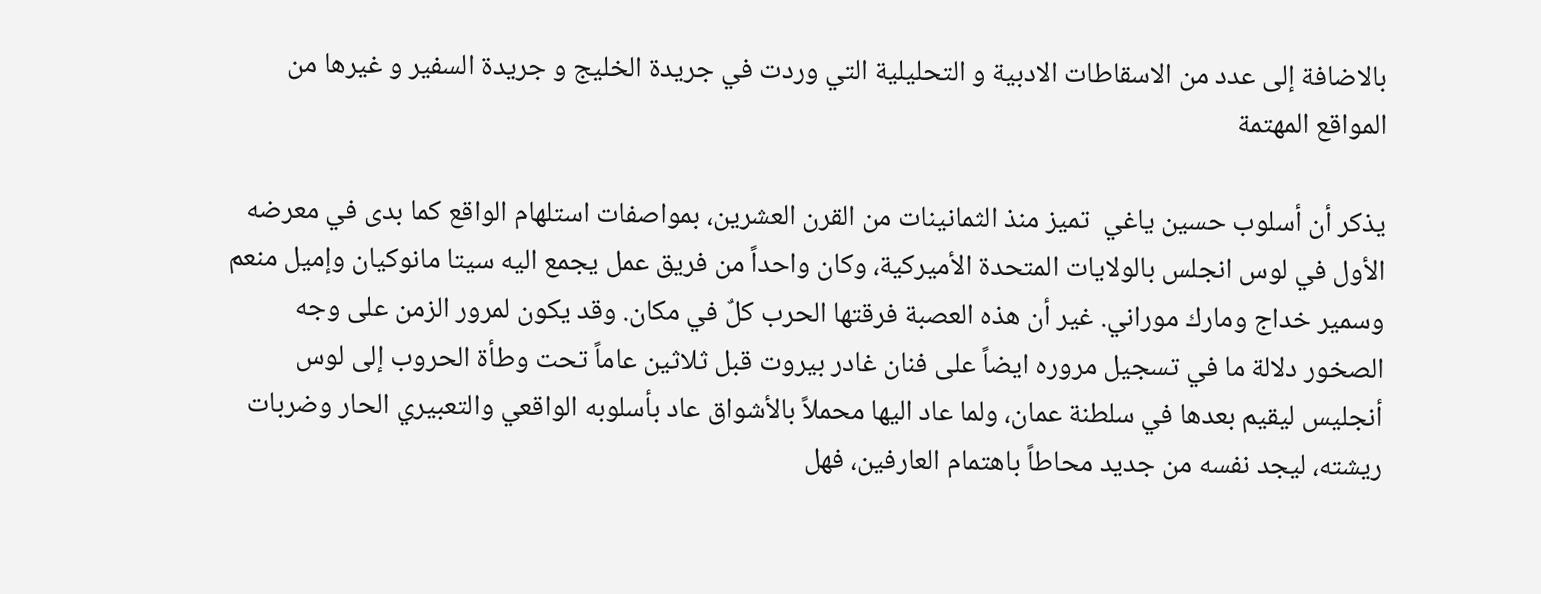بالاضافة إلى عدد من الاسقاطات الادبية و التحليلية التي وردت في جريدة الخليج و جريدة السفير و غيرها من المواقع المهتمة

يذكر أن أسلوب حسين ياغي  تميز منذ الثمانينات من القرن العشرين، بمواصفات استلهام الواقع كما بدى في معرضه الأول في لوس انجلس بالولايات المتحدة الأميركية، وكان واحداً من فريق عمل يجمع اليه سيتا مانوكيان وإميل منعم وسمير خداج ومارك موراني. غير أن هذه العصبة فرقتها الحرب كلٌ في مكان. وقد يكون لمرور الزمن على وجه الصخور دلالة ما في تسجيل مروره ايضاً على فنان غادر بيروت قبل ثلاثين عاماً تحت وطأة الحروب إلى لوس أنجليس ليقيم بعدها في سلطنة عمان، ولما عاد اليها محملاً بالأشواق عاد بأسلوبه الواقعي والتعبيري الحار وضربات ريشته، ليجد نفسه من جديد محاطاً باهتمام العارفين، فهل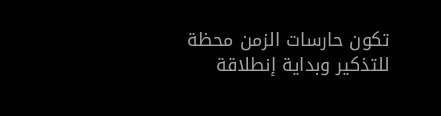تكون حارسات الزمن محظة للتذكير وبداية إنطلاقة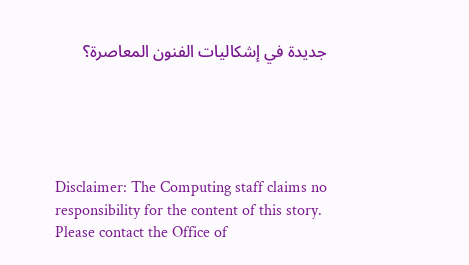جديدة في إشكاليات الفنون المعاصرة؟





Disclaimer: The Computing staff claims no responsibility for the content of this story. Please contact the Office of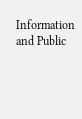Information and Public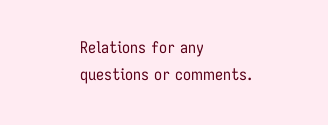Relations for any questions or comments.